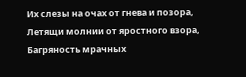Их слезы на очах от гнева и позора,
Летящи молнии от яростного взора,
Багряность мрачных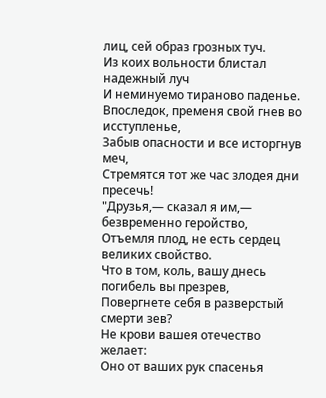лиц, сей образ грозных туч.
Из коих вольности блистал надежный луч
И неминуемо тираново паденье.
Впоследок, пременя свой гнев во исступленье,
Забыв опасности и все исторгнув меч,
Стремятся тот же час злодея дни пресечь!
"Друзья,— сказал я им,— безвременно геройство,
Отъемля плод, не есть сердец великих свойство.
Что в том, коль, вашу днесь погибель вы презрев,
Повергнете себя в разверстый смерти зев?
Не крови вашея отечество желает:
Оно от ваших рук спасенья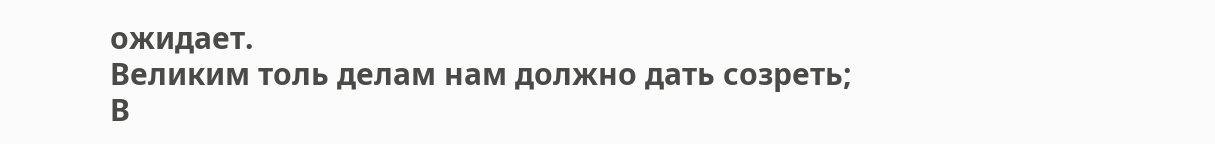ожидает.
Великим толь делам нам должно дать созреть;
В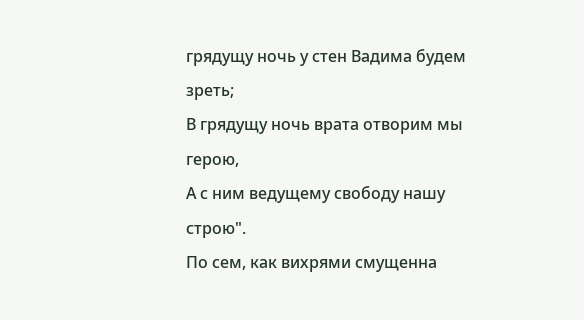грядущу ночь у стен Вадима будем зреть;
В грядущу ночь врата отворим мы герою,
А с ним ведущему свободу нашу строю".
По сем, как вихрями смущенна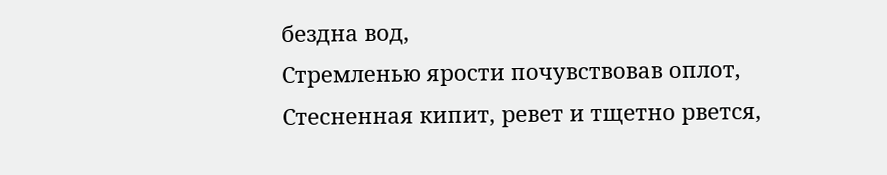бездна вод,
Стремленью ярости почувствовав оплот,
Стесненная кипит, ревет и тщетно рвется,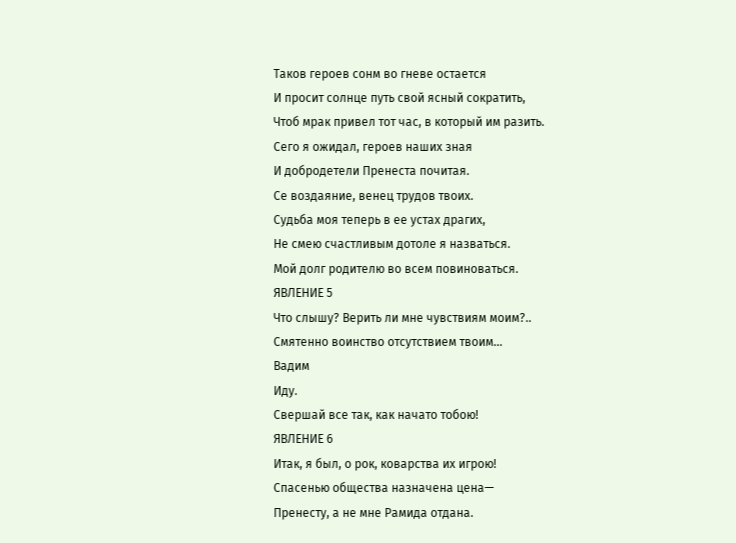Таков героев сонм во гневе остается
И просит солнце путь свой ясный сократить,
Чтоб мрак привел тот час, в который им разить.
Сего я ожидал, героев наших зная
И добродетели Пренеста почитая.
Се воздаяние, венец трудов твоих.
Судьба моя теперь в ее устах драгих,
Не смею счастливым дотоле я назваться.
Мой долг родителю во всем повиноваться.
ЯВЛЕНИЕ 5
Что слышу? Верить ли мне чувствиям моим?..
Смятенно воинство отсутствием твоим...
Вадим
Иду.
Свершай все так, как начато тобою!
ЯВЛЕНИЕ 6
Итак, я был, о рок, коварства их игрою!
Спасенью общества назначена цена—
Пренесту, а не мне Рамида отдана.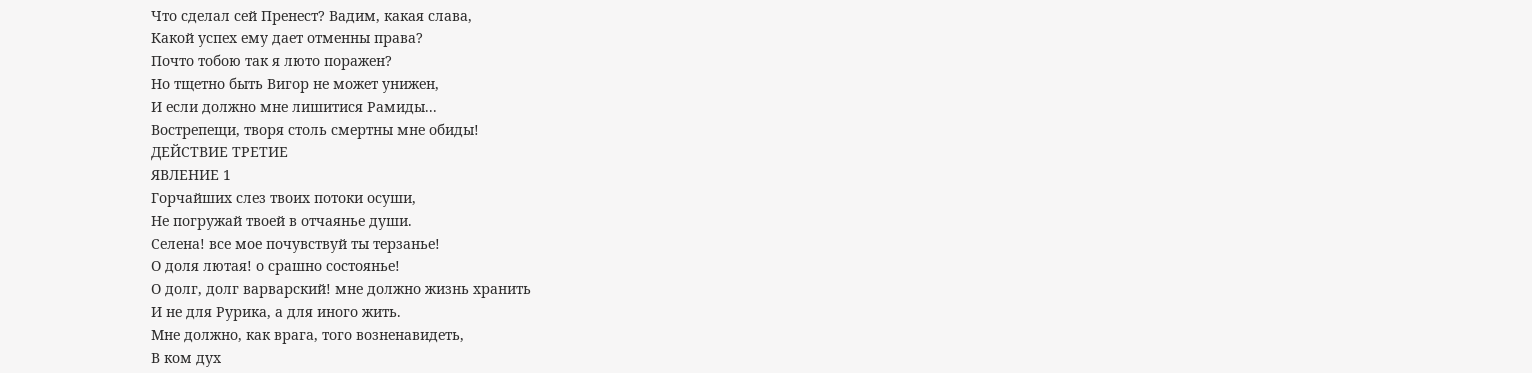Что сделал сей Пренест? Вадим, какая слава,
Какой успех ему дает отменны права?
Почто тобою так я люто поражен?
Но тщетно быть Вигор не может унижен,
И если должно мне лишитися Рамиды...
Вострепещи, творя столь смертны мне обиды!
ДЕЙСТВИЕ ТРЕТИЕ
ЯВЛЕНИЕ 1
Горчайших слез твоих потоки осуши,
Не погружай твоей в отчаянье души.
Селена! все мое почувствуй ты терзанье!
О доля лютая! о срашно состоянье!
О долг, долг варварский! мне должно жизнь хранить
И не для Рурика, а для иного жить.
Мне должно, как врага, того возненавидеть,
В ком дух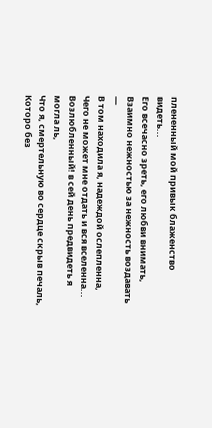плененный мой привык блаженство видеть...
Его всечасно зреть, его любви внимать,
Взаимно нежностью за нежность воздавать —
В том находила я, надеждой ослепленна,
Чего не может мне отдать и вся вселенна...
Возлюбленный! в сей день предвидеть я могла ль,
Что я, смертельную во сердце скрыв печаль,
Которо без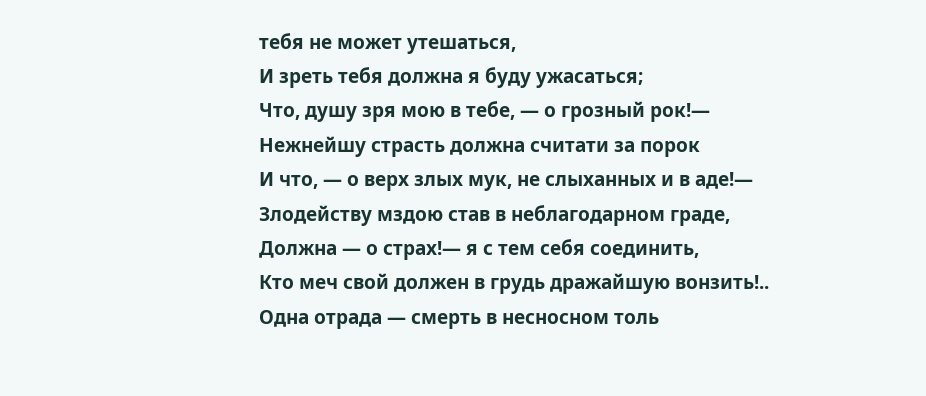тебя не может утешаться,
И зреть тебя должна я буду ужасаться;
Что, душу зря мою в тебе, — о грозный рок!—
Нежнейшу страсть должна считати за порок
И что, — о верх злых мук, не слыханных и в аде!—
Злодейству мздою став в неблагодарном граде,
Должна — о страх!— я с тем себя соединить,
Кто меч свой должен в грудь дражайшую вонзить!..
Одна отрада — смерть в несносном толь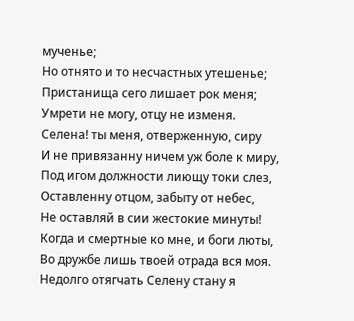мученье;
Но отнято и то несчастных утешенье;
Пристанища сего лишает рок меня;
Умрети не могу, отцу не изменя.
Селена! ты меня, отверженную, сиру
И не привязанну ничем уж боле к миру,
Под игом должности лиющу токи слез,
Оставленну отцом, забыту от небес,
Не оставляй в сии жестокие минуты!
Когда и смертные ко мне, и боги люты,
Во дружбе лишь твоей отрада вся моя.
Недолго отягчать Селену стану я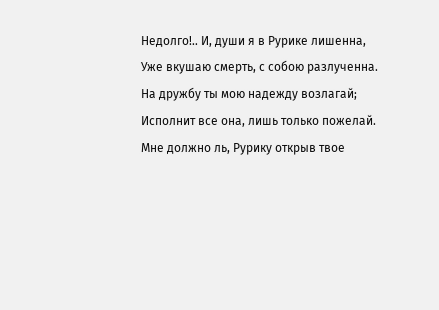Недолго!.. И, души я в Рурике лишенна,
Уже вкушаю смерть, с собою разлученна.
На дружбу ты мою надежду возлагай;
Исполнит все она, лишь только пожелай.
Мне должно ль, Рурику открыв твое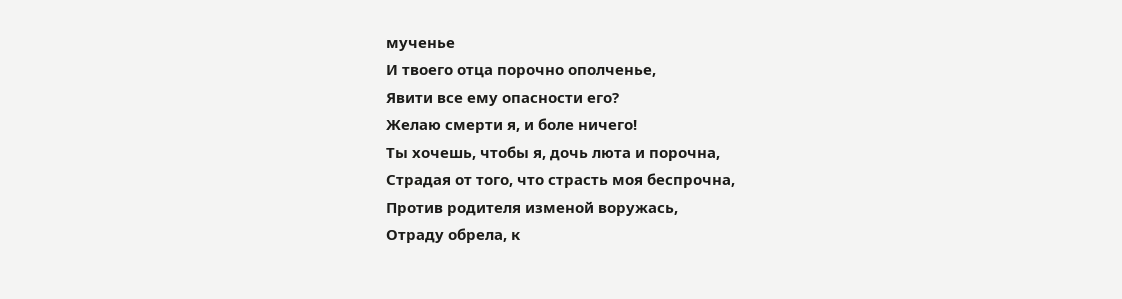мученье
И твоего отца порочно ополченье,
Явити все ему опасности его?
Желаю смерти я, и боле ничего!
Ты хочешь, чтобы я, дочь люта и порочна,
Страдая от того, что страсть моя беспрочна,
Против родителя изменой воружась,
Отраду обрела, к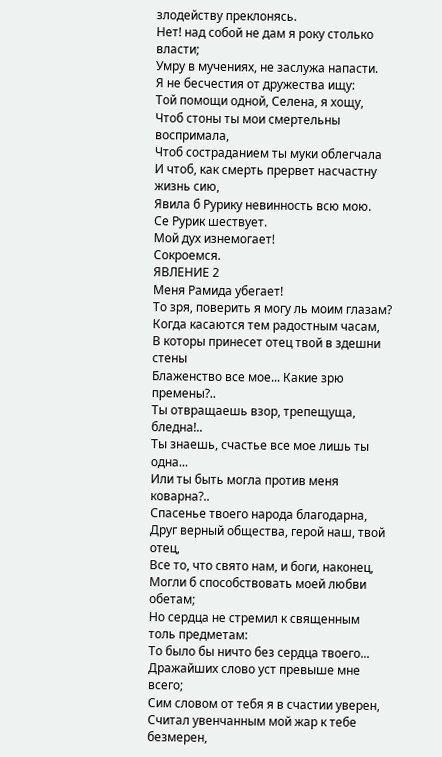злодейству преклонясь.
Нет! над собой не дам я року столько власти;
Умру в мучениях, не заслужа напасти.
Я не бесчестия от дружества ищу:
Той помощи одной, Селена, я хощу,
Чтоб стоны ты мои смертельны воспримала,
Чтоб состраданием ты муки облегчала
И чтоб, как смерть прервет насчастну жизнь сию,
Явила б Рурику невинность всю мою.
Се Рурик шествует.
Мой дух изнемогает!
Сокроемся.
ЯВЛЕНИЕ 2
Меня Рамида убегает!
То зря, поверить я могу ль моим глазам?
Когда касаются тем радостным часам,
В которы принесет отец твой в здешни стены
Блаженство все мое... Какие зрю премены?..
Ты отвращаешь взор, трепещуща, бледна!..
Ты знаешь, счастье все мое лишь ты одна...
Или ты быть могла против меня коварна?..
Спасенье твоего народа благодарна,
Друг верный общества, герой наш, твой отец,
Все то, что свято нам, и боги, наконец,
Могли б способствовать моей любви обетам;
Но сердца не стремил к священным толь предметам:
То было бы ничто без сердца твоего...
Дражайших слово уст превыше мне всего;
Сим словом от тебя я в счастии уверен,
Считал увенчанным мой жар к тебе безмерен,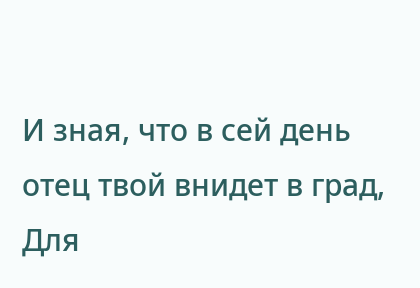И зная, что в сей день отец твой внидет в град,
Для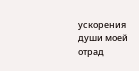ускорения души моей отрад